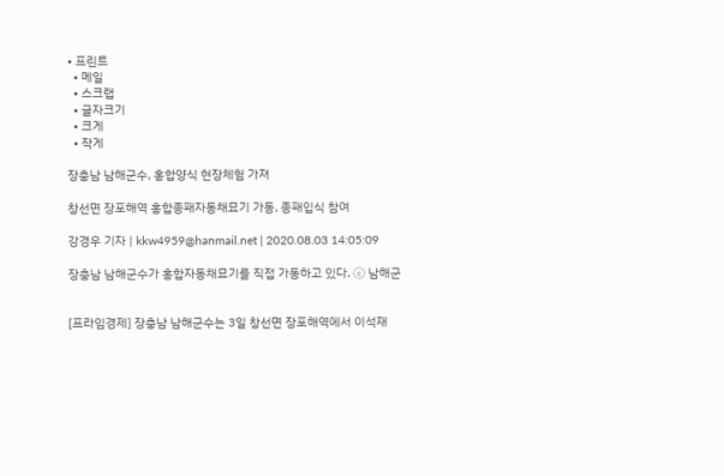• 프린트
  • 메일
  • 스크랩
  • 글자크기
  • 크게
  • 작게

장충남 남해군수, 홍합양식 현장체험 가져

창선면 장포해역 홍합종패자동채묘기 가동, 종패입식 참여

강경우 기자 | kkw4959@hanmail.net | 2020.08.03 14:05:09

장충남 남해군수가 홍합자동채묘기를 직접 가동하고 있다. ⓒ 남해군


[프라임경제] 장충남 남해군수는 3일 창선면 장포해역에서 이석재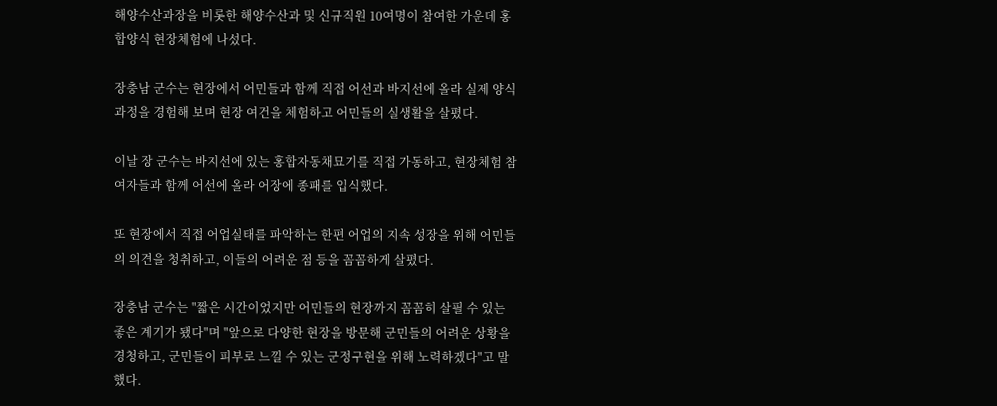해양수산과장을 비롯한 해양수산과 및 신규직원 10여명이 참여한 가운데 홍합양식 현장체험에 나섰다.

장충남 군수는 현장에서 어민들과 함께 직접 어선과 바지선에 올라 실제 양식 과정을 경험해 보며 현장 여건을 체험하고 어민들의 실생활을 살폈다.

이날 장 군수는 바지선에 있는 홍합자동채묘기를 직접 가동하고, 현장체험 참여자들과 함께 어선에 올라 어장에 종패를 입식했다.

또 현장에서 직접 어업실태를 파악하는 한편 어업의 지속 성장을 위해 어민들의 의견을 청취하고, 이들의 어려운 점 등을 꼼꼼하게 살폈다.

장충남 군수는 "짧은 시간이었지만 어민들의 현장까지 꼼꼼히 살필 수 있는 좋은 계기가 됐다"며 "앞으로 다양한 현장을 방문해 군민들의 어려운 상황을 경청하고, 군민들이 피부로 느낄 수 있는 군정구현을 위해 노력하겠다"고 말했다.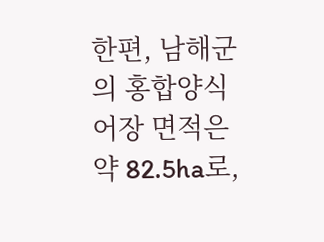한편, 남해군의 홍합양식어장 면적은 약 82.5ha로,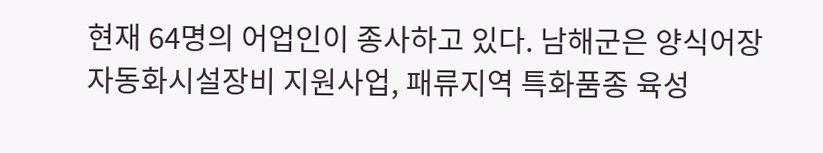현재 64명의 어업인이 종사하고 있다. 남해군은 양식어장 자동화시설장비 지원사업, 패류지역 특화품종 육성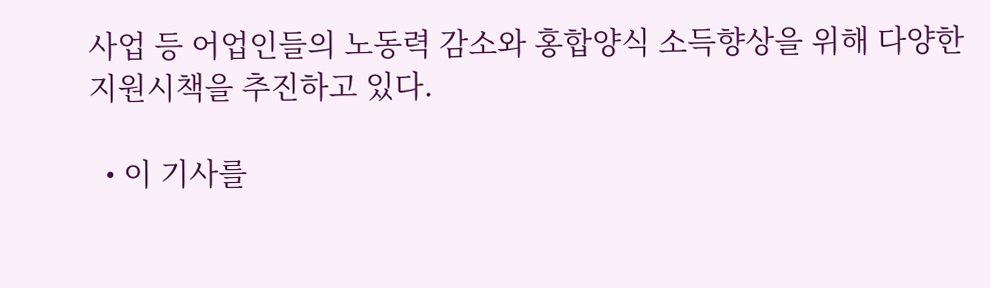사업 등 어업인들의 노동력 감소와 홍합양식 소득향상을 위해 다양한 지원시책을 추진하고 있다.

  • 이 기사를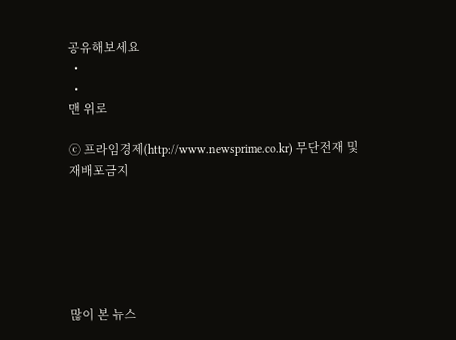공유해보세요
  •
  •
맨 위로

ⓒ 프라임경제(http://www.newsprime.co.kr) 무단전재 및 재배포금지






많이 본 뉴스